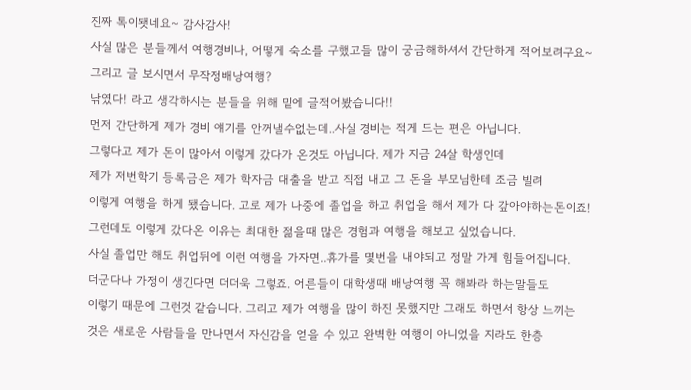진짜 톡이됏네요~ 감사감사!
사실 많은 분들께서 여행경비나, 어떻게 숙소를 구했고들 많이 궁금해하셔서 간단하게 적어보려구요~
그리고 글 보시면서 무작정배낭여행?
낚였다! 라고 생각하시는 분들을 위해 밑에 글적어봤습니다!!
먼저 간단하게 제가 경비 얘기를 안꺼낼수없는데..사실 경비는 적게 드는 편은 아닙니다.
그렇다고 제가 돈이 많아서 이렇게 갔다가 온것도 아닙니다. 제가 지금 24살 학생인데
제가 저번학기 등록금은 제가 학자금 대출을 받고 직접 내고 그 돈을 부모님한테 조금 빌려
이렇게 여행을 하게 됐습니다. 고로 제가 나중에 졸업을 하고 취업을 해서 제가 다 갚아야하는돈이죠!
그런데도 이렇게 갔다온 이유는 최대한 젊을때 많은 경험과 여행을 해보고 싶었습니다.
사실 졸업만 해도 취업뒤에 이런 여행을 가자면..휴가를 몇번을 내야되고 정말 가게 힘들어집니다.
더군다나 가정이 생긴다면 더더욱 그렇죠. 어른들이 대학생때 배낭여행 꼭 해봐라 하는말들도
이렇기 때문에 그런것 같습니다. 그리고 제가 여행을 많이 하진 못했지만 그래도 하면서 항상 느끼는
것은 새로운 사람들을 만나면서 자신감을 얻을 수 있고 완벽한 여행이 아니었을 지라도 한층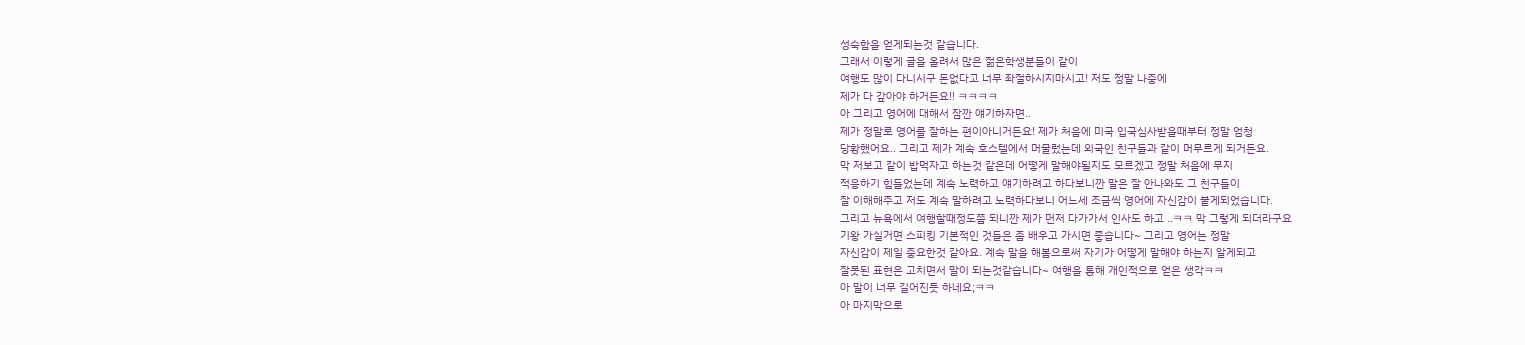성숙함을 얻게되는것 같습니다.
그래서 이렇게 글을 올려서 많은 젊은학생분들이 같이
여행도 많이 다니시구 돈없다고 너무 좌절하시지마시고! 저도 정말 나중에
제가 다 갚아야 하거든요!! ㅋㅋㅋㅋ
아 그리고 영어에 대해서 잠깐 얘기하자면..
제가 정말로 영어를 잘하는 편이아니거든요! 제가 처음에 미국 입국심사받을때부터 정말 엄청
당황했어요.. 그리고 제가 계속 호스텔에서 머물렀는데 외국인 친구들과 같이 머무르게 되거든요.
막 저보고 같이 밥먹자고 하는것 같은데 어떻게 말해야될지도 모르겠고 정말 처음에 무지
적응하기 힘들었는데 계속 노력하고 얘기하려고 하다보니깐 말은 잘 안나와도 그 친구들이
잘 이해해주고 저도 계속 말하려고 노력하다보니 어느세 조금씩 영어에 자신감이 붙게되었습니다.
그리고 뉴욕에서 여행할때정도쯤 되니깐 제가 먼저 다가가서 인사도 하고 ..ㅋㅋ 막 그렇게 되더라구요
기왕 가실거면 스피킹 기본적인 것들은 좀 배우고 가시면 좋습니다~ 그리고 영어는 정말
자신감이 제일 중요한것 같아요. 계속 말을 해봄으로써 자기가 어떻게 말해야 하는지 알게되고
잘못된 표현은 고치면서 말이 되는것같습니다~ 여행을 통해 개인적으로 얻은 생각ㅋㅋ
아 말이 너무 길어진듯 하네요;ㅋㅋ
아 마지막으로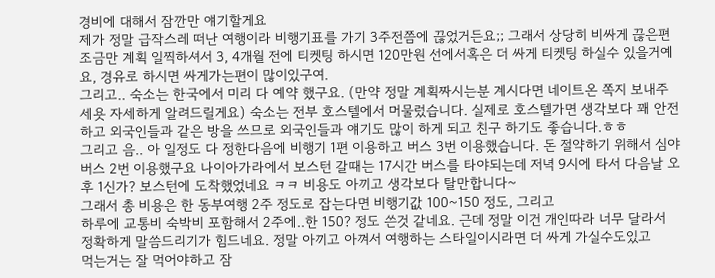경비에 대해서 잠깐만 얘기할게요
제가 정말 급작스레 떠난 여행이라 비행기표를 가기 3주전쯤에 끊었거든요;; 그래서 상당히 비싸게 끊은편 조금만 계획 일찍하셔서 3, 4개월 전에 티켓팅 하시면 120만원 선에서혹은 더 싸게 티켓팅 하실수 있을거예요, 경유로 하시면 싸게가는편이 많이있구여.
그리고.. 숙소는 한국에서 미리 다 예약 했구요. (만약 정말 계획짜시는분 계시다면 네이트온 쪽지 보내주세욧 자세하게 알려드릴게요) 숙소는 전부 호스텔에서 머물렀습니다. 실제로 호스텔가면 생각보다 꽤 안전하고 외국인들과 같은 방을 쓰므로 외국인들과 얘기도 많이 하게 되고 친구 하기도 좋습니다.ㅎㅎ
그리고 음.. 아 일정도 다 정한다음에 비행기 1편 이용하고 버스 3번 이용했습니다. 돈 절약하기 위해서 심야버스 2번 이용했구요 나이아가라에서 보스턴 갈때는 17시간 버스를 타야되는데 저녁 9시에 타서 다음날 오후 1신가? 보스턴에 도착했었네요 ㅋㅋ 비용도 아끼고 생각보다 탈만합니다~
그래서 총 비용은 한 동부여행 2주 정도로 잡는다면 비행기값 100~150 정도, 그리고
하루에 교통비 숙박비 포함해서 2주에..한 150? 정도 쓴것 같네요. 근데 정말 이건 개인따라 너무 달라서
정확하게 말씀드리기가 힘드네요. 정말 아끼고 아껴서 여행하는 스타일이시라면 더 싸게 가실수도있고
먹는거는 잘 먹어야하고 잠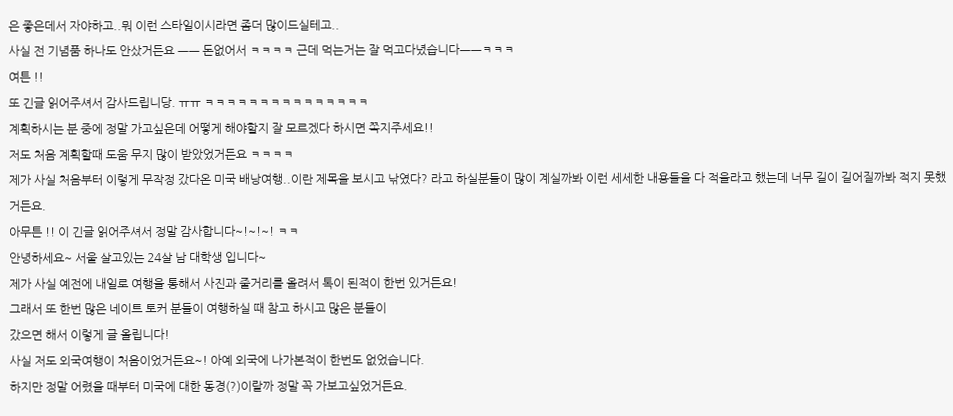은 좋은데서 자야하고..뭐 이런 스타일이시라면 좀더 많이드실테고..
사실 전 기념품 하나도 안샀거든요 ㅡㅡ 돈없어서 ㅋㅋㅋㅋ 근데 먹는거는 잘 먹고다녔습니다ㅡㅡㅋㅋㅋ
여튼 !!
또 긴글 읽어주셔서 감사드립니당. ㅠㅠ ㅋㅋㅋㅋㅋㅋㅋㅋㅋㅋㅋㅋㅋㅋㅋ
계획하시는 분 중에 정말 가고싶은데 어떻게 해야할지 잘 모르겠다 하시면 쪽지주세요!!
저도 처음 계획할때 도움 무지 많이 받았었거든요 ㅋㅋㅋㅋ
제가 사실 처음부터 이렇게 무작정 갔다온 미국 배낭여행..이란 제목을 보시고 낚였다? 라고 하실분들이 많이 계실까봐 이런 세세한 내용들을 다 적을라고 했는데 너무 길이 길어질까봐 적지 못했거든요.
아무튼 !! 이 긴글 읽어주셔서 정말 감사합니다~!~!~! ㅋㅋ
안녕하세요~ 서울 살고있는 24살 남 대학생 입니다~
제가 사실 예전에 내일로 여행을 통해서 사진과 줄거리를 올려서 톡이 된적이 한번 있거든요!
그래서 또 한번 많은 네이트 토커 분들이 여행하실 때 참고 하시고 많은 분들이
갔으면 해서 이렇게 글 올립니다!
사실 저도 외국여행이 처음이었거든요~! 아예 외국에 나가본적이 한번도 없었습니다.
하지만 정말 어렸을 때부터 미국에 대한 동경(?)이랄까 정말 꼭 가보고싶었거든요.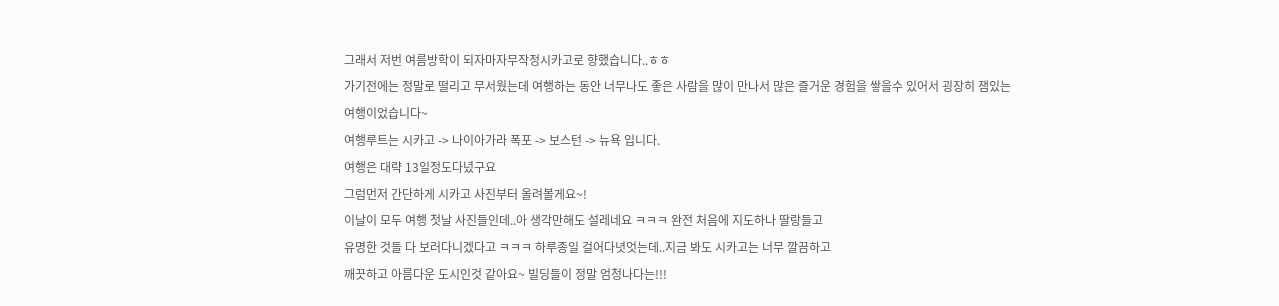그래서 저번 여름방학이 되자마자무작정시카고로 향했습니다..ㅎㅎ
가기전에는 정말로 떨리고 무서웠는데 여행하는 동안 너무나도 좋은 사람을 많이 만나서 많은 즐거운 경험을 쌓을수 있어서 굉장히 잼있는 여행이었습니다~
여행루트는 시카고 -> 나이아가라 폭포 -> 보스턴 -> 뉴욕 입니다.
여행은 대략 13일정도다녔구요
그럼먼저 간단하게 시카고 사진부터 올려볼게요~!
이날이 모두 여행 첫날 사진들인데..아 생각만해도 설레네요 ㅋㅋㅋ 완전 처음에 지도하나 딸랑들고
유명한 것들 다 보러다니겠다고 ㅋㅋㅋ 하루종일 걸어다녓엇는데..지금 봐도 시카고는 너무 깔끔하고
깨끗하고 아름다운 도시인것 같아요~ 빌딩들이 정말 엄청나다는!!!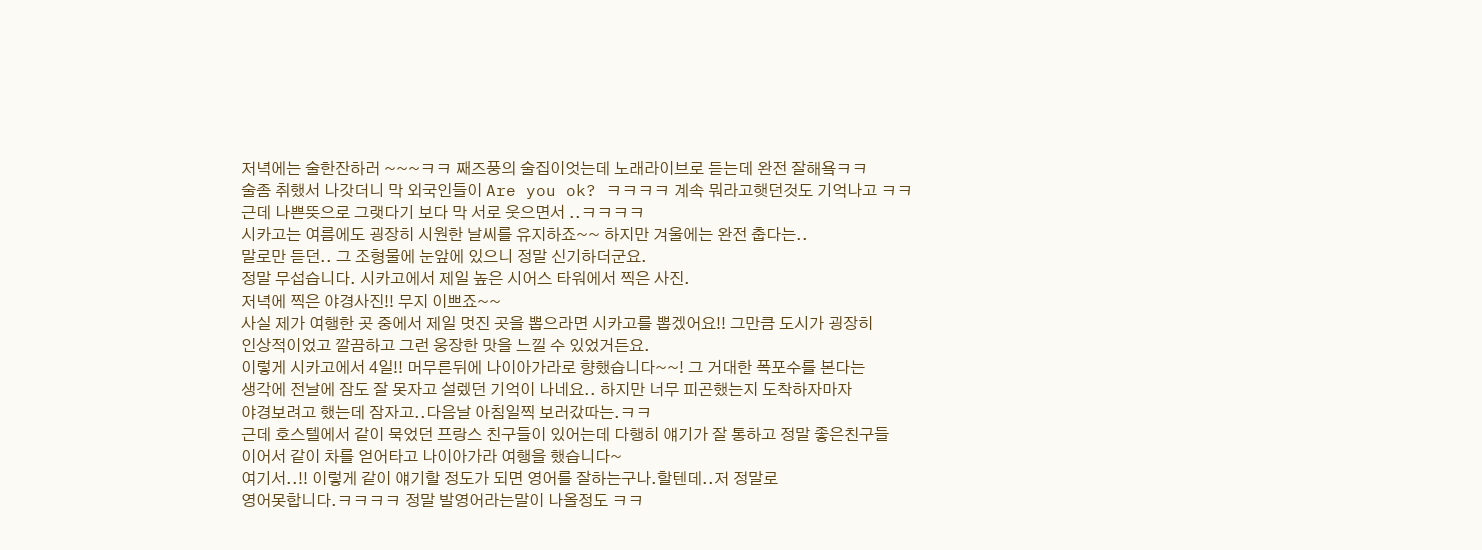저녁에는 술한잔하러 ~~~ㅋㅋ 째즈풍의 술집이엇는데 노래라이브로 듣는데 완전 잘해욬ㅋㅋ
술좀 취했서 나갓더니 막 외국인들이 Are you ok? ㅋㅋㅋㅋ 계속 뭐라고햇던것도 기억나고 ㅋㅋ
근데 나쁜뜻으로 그랫다기 보다 막 서로 웃으면서 ..ㅋㅋㅋㅋ
시카고는 여름에도 굉장히 시원한 날씨를 유지하죠~~ 하지만 겨울에는 완전 춥다는..
말로만 듣던.. 그 조형물에 눈앞에 있으니 정말 신기하더군요.
정말 무섭습니다. 시카고에서 제일 높은 시어스 타워에서 찍은 사진.
저녁에 찍은 야경사진!! 무지 이쁘죠~~
사실 제가 여행한 곳 중에서 제일 멋진 곳을 뽑으라면 시카고를 뽑겠어요!! 그만큼 도시가 굉장히
인상적이었고 깔끔하고 그런 웅장한 맛을 느낄 수 있었거든요.
이렇게 시카고에서 4일!! 머무른뒤에 나이아가라로 향했습니다~~! 그 거대한 폭포수를 본다는
생각에 전날에 잠도 잘 못자고 설렜던 기억이 나네요.. 하지만 너무 피곤했는지 도착하자마자
야경보려고 했는데 잠자고..다음날 아침일찍 보러갔따는.ㅋㅋ
근데 호스텔에서 같이 묵었던 프랑스 친구들이 있어는데 다행히 얘기가 잘 통하고 정말 좋은친구들
이어서 같이 차를 얻어타고 나이아가라 여행을 했습니다~
여기서..!! 이렇게 같이 얘기할 정도가 되면 영어를 잘하는구나.할텐데..저 정말로
영어못합니다.ㅋㅋㅋㅋ 정말 발영어라는말이 나올정도 ㅋㅋ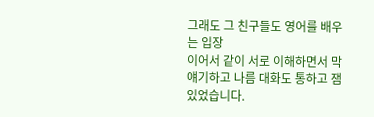그래도 그 친구들도 영어를 배우는 입장
이어서 같이 서로 이해하면서 막 얘기하고 나름 대화도 통하고 잼있었습니다.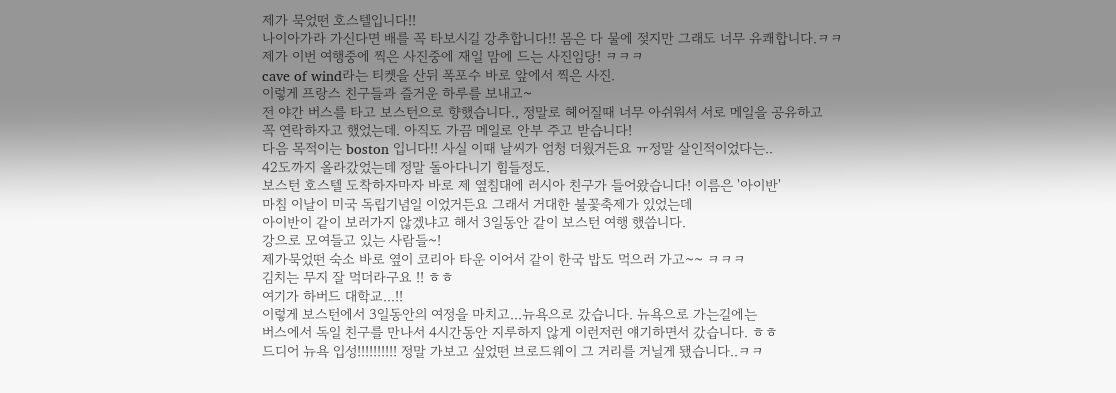제가 묵었떤 호스텔입니다!!
나이아가라 가신다면 배를 꼭 타보시길 강추합니다!! 몸은 다 물에 젖지만 그래도 너무 유쾌합니다.ㅋㅋ
제가 이번 여행중에 찍은 사진중에 재일 맘에 드는 사진임당! ㅋㅋㅋ
cave of wind라는 티켓을 산뒤 폭포수 바로 앞에서 찍은 사진.
이렇게 프랑스 친구들과 즐거운 하루를 보내고~
전 야간 버스를 타고 보스턴으로 향했습니다., 정말로 헤어질때 너무 아쉬워서 서로 메일을 공유하고
꼭 연락하자고 했었는데. 아직도 가끔 메일로 안부 주고 받습니다!
다음 목적이는 boston 입니다!! 사실 이때 날씨가 엄청 더웠거든요 ㅠ정말 살인적이었다는..
42도까지 올라갔었는데 정말 돌아다니기 힘들정도.
보스턴 호스텔 도착하자마자 바로 제 옆침대에 러시아 친구가 들어왔습니다! 이름은 '아이반'
마침 이날이 미국 독립기념일 이었거든요 그래서 거대한 불꽃축제가 있었는데
아이반이 같이 보러가지 않겠냐고 해서 3일동안 같이 보스턴 여행 했씁니다.
강으로 모여들고 있는 사람들~!
제가묵었떤 숙소 바로 옆이 코리아 타운 이어서 같이 한국 밥도 먹으러 가고~~ ㅋㅋㅋ
김치는 무지 잘 먹더라구요 !! ㅎㅎ
여기가 하버드 대학교...!!
이렇게 보스턴에서 3일동안의 여정을 마치고...뉴욕으로 갔습니다. 뉴욕으로 가는길에는
버스에서 독일 친구를 만나서 4시간동안 지루하지 않게 이런저런 얘기하면서 갔습니다. ㅎㅎ
드디어 뉴욕 입성!!!!!!!!!! 정말 가보고 싶었떤 브로드웨이 그 거리를 거닐게 됐습니다..ㅋㅋ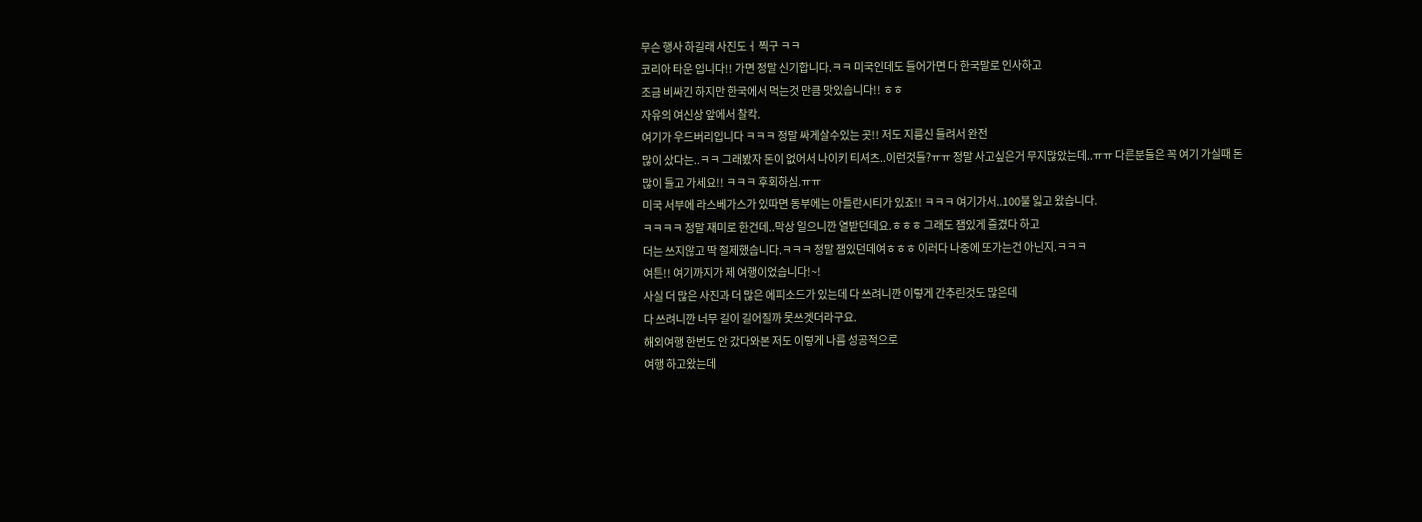무슨 행사 하길래 사진도ㅓ 찍구 ㅋㅋ
코리아 타운 입니다!! 가면 정말 신기합니다.ㅋㅋ 미국인데도 들어가면 다 한국말로 인사하고
조금 비싸긴 하지만 한국에서 먹는것 만큼 맛있습니다!! ㅎㅎ
자유의 여신상 앞에서 찰칵.
여기가 우드버리입니다 ㅋㅋㅋ 정말 싸게살수있는 곳!! 저도 지름신 들려서 완전
많이 샀다는..ㅋㅋ 그래봤자 돈이 없어서 나이키 티셔츠..이런것들?ㅠㅠ 정말 사고싶은거 무지많았는데..ㅠㅠ 다른분들은 꼭 여기 가실때 돈 많이 들고 가세요!! ㅋㅋㅋ 후회하심.ㅠㅠ
미국 서부에 라스베가스가 있따면 동부에는 아틀란시티가 있죠!! ㅋㅋㅋ 여기가서..100불 잃고 왔습니다.
ㅋㅋㅋㅋ 정말 재미로 한건데..막상 일으니깐 열받던데요.ㅎㅎㅎ 그래도 잼있게 즐겼다 하고
더는 쓰지않고 딱 절제했습니다.ㅋㅋㅋ 정말 잼있던데여ㅎㅎㅎ 이러다 나중에 또가는건 아닌지.ㅋㅋㅋ
여튼!! 여기까지가 제 여행이었습니다!~!
사실 더 많은 사진과 더 많은 에피소드가 있는데 다 쓰려니깐 이렇게 간추린것도 많은데
다 쓰려니깐 너무 길이 길어질까 못쓰겟더라구요.
해외여행 한번도 안 갔다와본 저도 이렇게 나름 성공적으로
여행 하고왔는데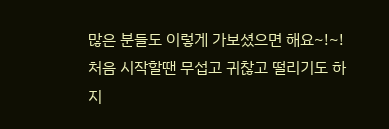많은 분들도 이렇게 가보셨으면 해요~!~!
처음 시작할땐 무섭고 귀찮고 떨리기도 하지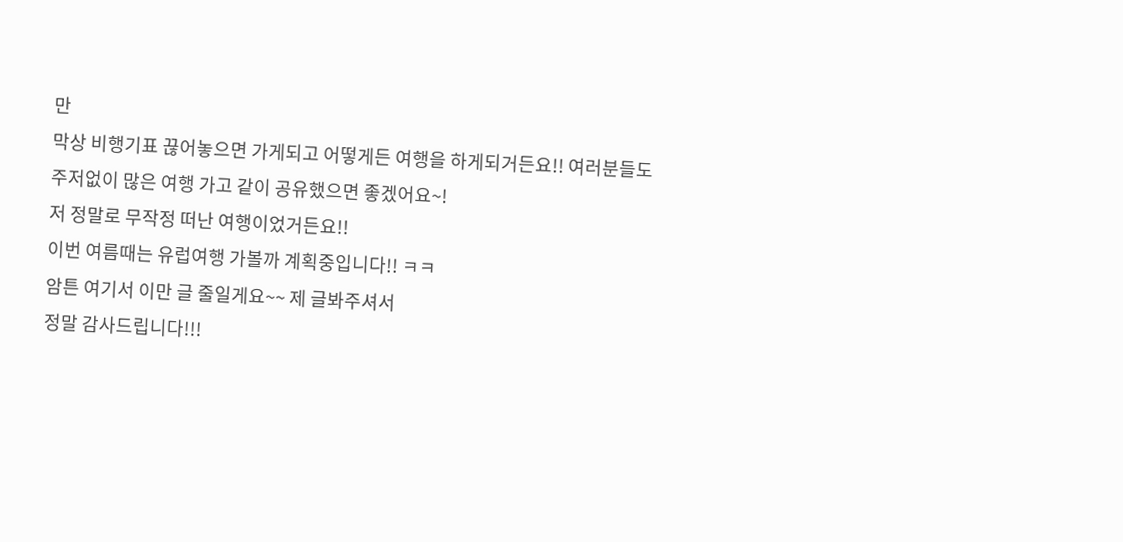만
막상 비행기표 끊어놓으면 가게되고 어떻게든 여행을 하게되거든요!! 여러분들도
주저없이 많은 여행 가고 같이 공유했으면 좋겠어요~!
저 정말로 무작정 떠난 여행이었거든요!!
이번 여름때는 유럽여행 가볼까 계획중입니다!! ㅋㅋ
암튼 여기서 이만 글 줄일게요~~ 제 글봐주셔서
정말 감사드립니다!!!